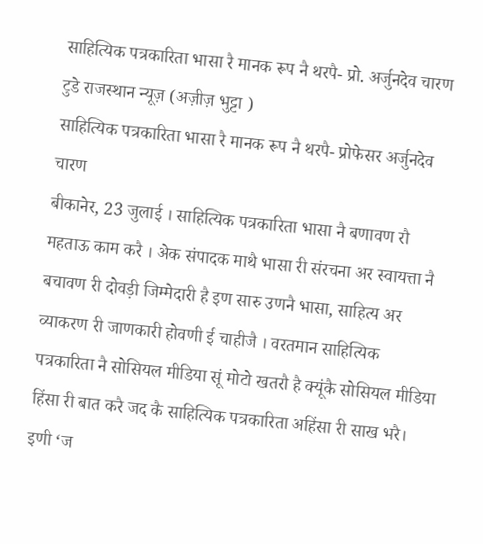साहित्यिक पत्रकारिता भासा रै मानक रूप नै थरपै- प्रो. अर्जुनदेव चारण
टुडे राजस्थान न्यूज़ (अज़ीज़ भुट्टा )
साहित्यिक पत्रकारिता भासा रै मानक रूप नै थरपै- प्रोफेसर अर्जुनदेव चारण
बीकानेर, 23 जुलाई । साहित्यिक पत्रकारिता भासा नै बणावण रौ महताऊ काम करै । अेक संपादक माथै भासा री संरचना अर स्वायत्ता नै बचावण री दोवड़ी जिम्मेदारी है इण सारु उणनै भासा, साहित्य अर व्याकरण री जाणकारी होवणी ई चाहीजै । वरतमान साहित्यिक पत्रकारिता नै सोसियल मीडिया सूं मोटो खतरौ है क्यूंकै सोसियल मीडिया हिंसा री बात करै जद कै साहित्यिक पत्रकारिता अहिंसा री साख भरै। इणी ‘ज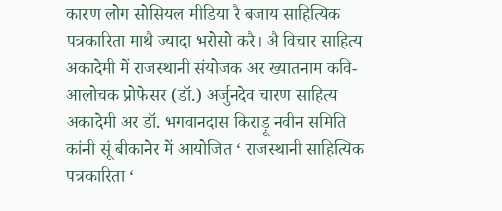कारण लोग सोसियल मीडिया रै बजाय साहित्यिक पत्रकारिता माथै ज्यादा भरोसो करै। अै विचार साहित्य अकादेमी में राजस्थानी संयोजक अर ख्यातनाम कवि-आलोचक प्रोफेसर (डॉ.) अर्जुनदेव चारण साहित्य अकादेमी अर डॉ. भगवानदास किराड़ू नवीन समिति कांनी सूं बीकानेर में आयोजित ‘ राजस्थानी साहित्यिक पत्रकारिता ‘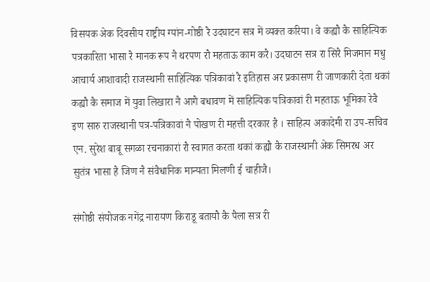विसयक अेक दिवसीय राष्ट्रीय ग्यांन-गोष्ठी रै उदघाटन सत्र में व्यक्त करिया। वे कह्यौ कै साहित्यिक पत्रकारिता भासा रै मानक रूप नै थरपण रौ महताऊ काम करै। उदघाटन सत्र रा सिरै मिजमान मधु आचार्य आशावादी राजस्थानी साहित्यिक पत्रिकावां रै इतिहास अर प्रकासण री जाणकारी देता थकां कह्यौ कै समाज में युवा लिखारा नै आगै बधावण में साहित्यिक पत्रिकावां री महताऊ भूमिका रेवै इण सारु राजस्थानी पत्र-पत्रिकावां नै पोखण री महत्ती दरकार है । साहित्य अकादेमी रा उप-सचिव एन. सुरेश बाबू सगळा रचनाकारां रौ स्वागत करता थकां कह्यौ कै राजस्थानी अेक सिमरध अर सुतंत्र भासा है जिण नै संवैधानिक मान्यता मिलणी ई चाहीजै।

संगोष्ठी संयोजक नगेंद्र नारायण किराडू बतायौ कै पैला सत्र री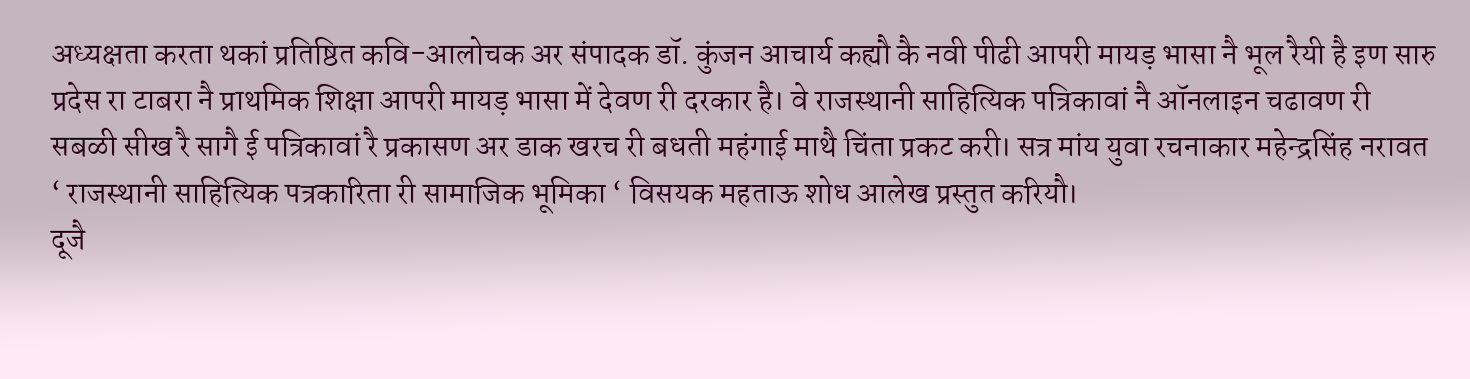अध्यक्षता करता थकां प्रतिष्ठित कवि-आलोचक अर संपादक डॉ. कुंजन आचार्य कह्यौ कै नवी पीढी आपरी मायड़ भासा नै भूल रैयी है इण सारु प्रदेस रा टाबरा नै प्राथमिक शिक्षा आपरी मायड़ भासा में देवण री दरकार है। वे राजस्थानी साहित्यिक पत्रिकावां नै ऑनलाइन चढावण री सबळी सीख रै सागै ई पत्रिकावां रै प्रकासण अर डाक खरच री बधती महंगाई माथै चिंता प्रकट करी। सत्र मांय युवा रचनाकार महेन्द्रसिंह नरावत ‘ राजस्थानी साहित्यिक पत्रकारिता री सामाजिक भूमिका ‘ विसयक महताऊ शोध आलेख प्रस्तुत करियौ।
दूजै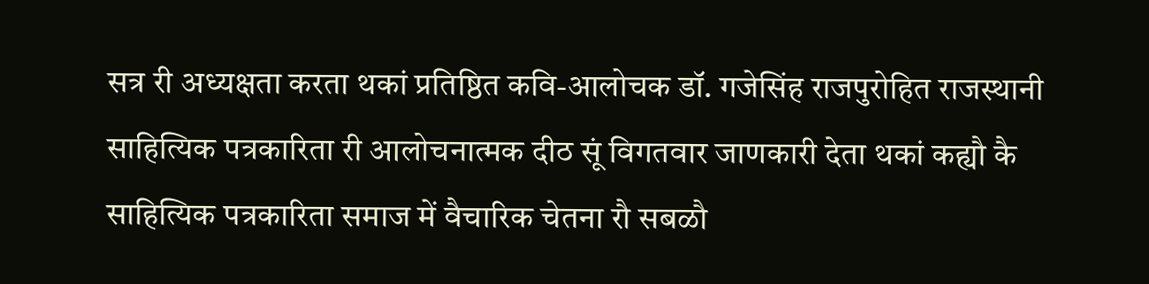सत्र री अध्यक्षता करता थकां प्रतिष्ठित कवि-आलोचक डॉ. गजेसिंह राजपुरोहित राजस्थानी साहित्यिक पत्रकारिता री आलोचनात्मक दीठ सूं विगतवार जाणकारी देता थकां कह्यौ कै साहित्यिक पत्रकारिता समाज में वैचारिक चेतना रौ सबळौ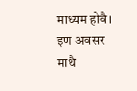माध्यम होवै। इण अवसर माथै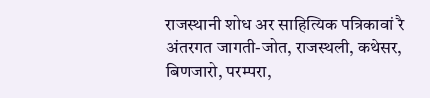राजस्थानी शोध अर साहित्यिक पत्रिकावां रै अंतरगत जागती-जोत, राजस्थली, कथेसर, बिणजारो, परम्परा,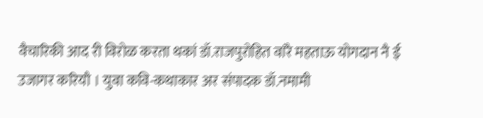वैचारिकी आद री विरोळ करता थकां डॉ.राजपुरोहित वांरै महताऊ योगदान नै ई उजागर करियौ । युवा कवि-कथाकार अर संपादक डॉ.नमामी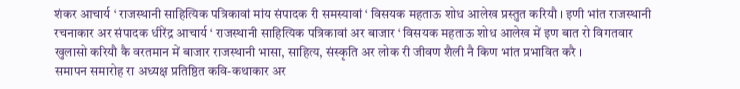शंकर आचार्य ‘ राजस्थानी साहित्यिक पत्रिकावां मांय संपादक री समस्यावां ‘ विसयक महताऊ शोध आलेख प्रस्तुत करियौ । इणी भांत राजस्थानी रचनाकार अर संपादक धीरेंद्र आचार्य ‘ राजस्थानी साहित्यिक पत्रिकावां अर बाजार ‘ विसयक महताऊ शोध आलेख में इण बात रो विगतवार खुलासो करियौ कै वरतमान में बाजार राजस्थानी भासा, साहित्य, संस्कृति अर लोक री जीवण शैली नै किण भांत प्रभावित करै ।
समापन समारोह रा अध्यक्ष प्रतिष्ठित कवि-कथाकार अर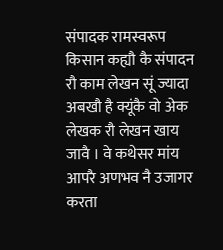संपादक रामस्वरूप किसान कह्यौ कै संपादन रौ काम लेखन सूं ज्यादा अबखौ है क्यूंकै वो अेक लेखक रौ लेखन खाय जावै । वे कथेसर मांय आपरै अणभव नै उजागर करता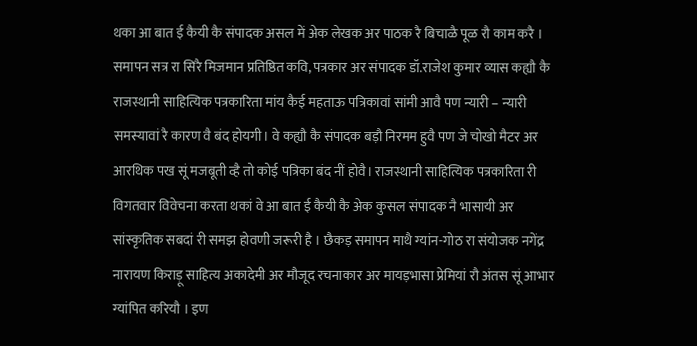थका आ बात ई कैयी कै संपादक असल में अेक लेखक अर पाठक रै बिचाळै पूळ रौ काम करै । समापन सत्र रा सिरै मिजमान प्रतिष्ठित कवि, पत्रकार अर संपादक डॉ.राजेश कुमार व्यास कह्यौ कै राजस्थानी साहित्यिक पत्रकारिता मांय कैई महताऊ पत्रिकावां सांमी आवै पण न्यारी – न्यारी समस्यावां रै कारण वै बंद होयगी। वे कह्यौ कै संपादक बड़ौ निरमम हुवै पण जे चोखो मैटर अर आरथिक पख सूं मजबूती व्है तो कोई पत्रिका बंद नीं होवै। राजस्थानी साहित्यिक पत्रकारिता री विगतवार विवेचना करता थकां वे आ बात ई कैयी कै अेक कुसल संपादक नै भासायी अर सांस्कृतिक सबदां री समझ होवणी जरूरी है । छैकड़ समापन माथै ग्यांन-गोठ रा संयोजक नगेंद्र नारायण किराड़ू साहित्य अकादेमी अर मौजूद रचनाकार अर मायड़भासा प्रेमियां रौ अंतस सूं आभार ग्यांपित करियौ । इण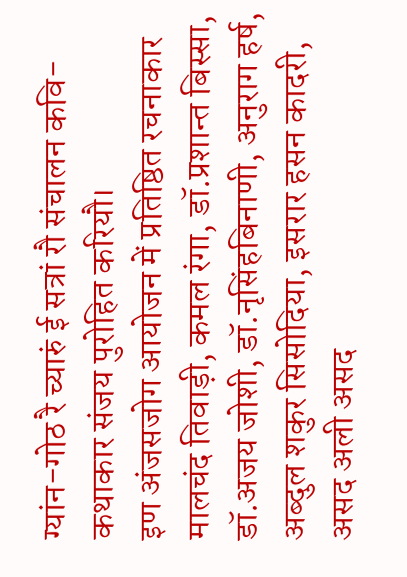ग्यांन-गोठ रै च्यारुं ई सत्रां रौ संचालन कवि-कथाकार संजय पुरोहित करियौ।
इण अंजसजोग आयोजन में प्रतिष्ठित रचनाकार मालचंद तिवाड़ी, कमल रंगा, डॉ.प्रशान्त बिस्सा, डॉ.अजय जोशी, डॉ.नृसिंहबिनाणी, अनुराग हर्ष, अब्दुल शकुर सिसोदिया, इसरार हसन कादरी, असद अली असद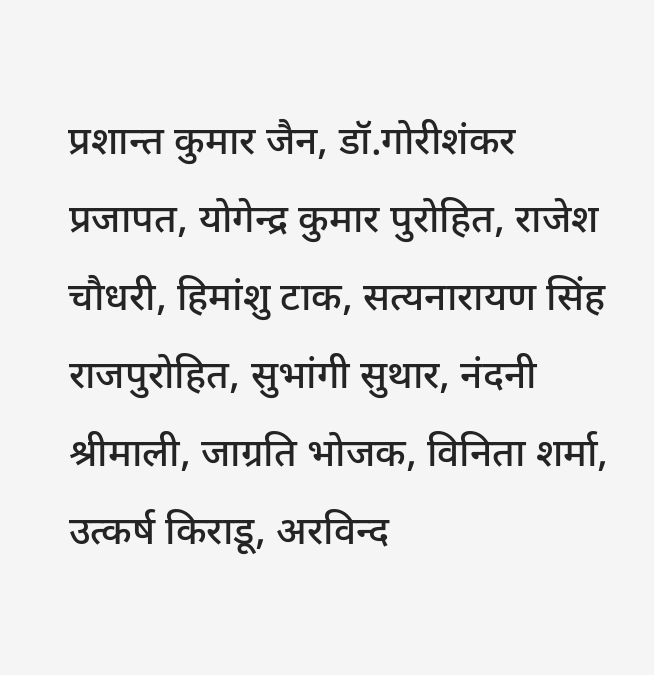प्रशान्त कुमार जैन, डॉ.गोरीशंकर प्रजापत, योगेन्द्र कुमार पुरोहित, राजेश चौधरी, हिमांशु टाक, सत्यनारायण सिंह राजपुरोहित, सुभांगी सुथार, नंदनी श्रीमाली, जाग्रति भोजक, विनिता शर्मा, उत्कर्ष किराडू, अरविन्द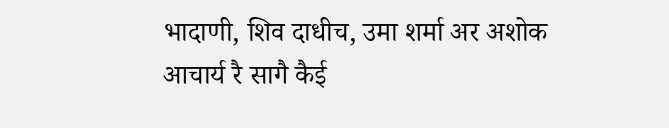भादाणी, शिव दाधीच, उमा शर्मा अर अशोक आचार्य रै सागै कैई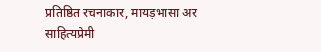प्रतिष्ठित रचनाकार, मायड़भासा अर साहित्यप्रेमी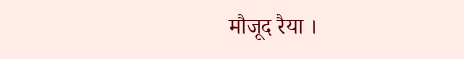मौजूद रैया ।